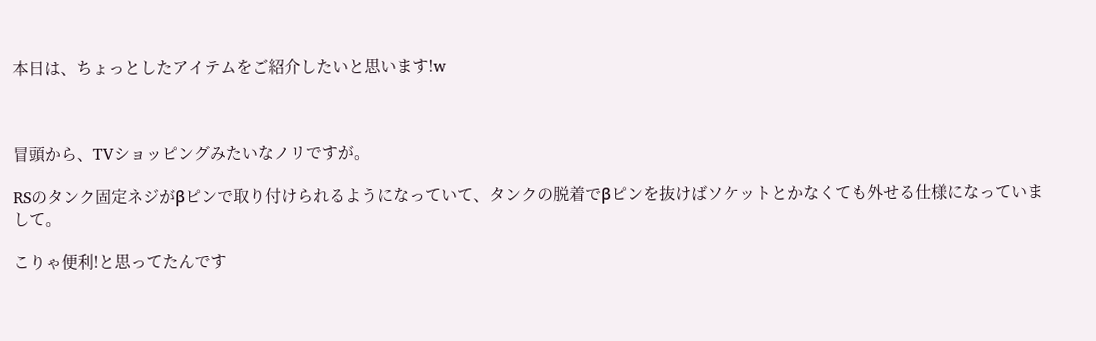本日は、ちょっとしたアイテムをご紹介したいと思います!w



冒頭から、TVショッピングみたいなノリですが。

RSのタンク固定ネジがβピンで取り付けられるようになっていて、タンクの脱着でβピンを抜けばソケットとかなくても外せる仕様になっていまして。

こりゃ便利!と思ってたんです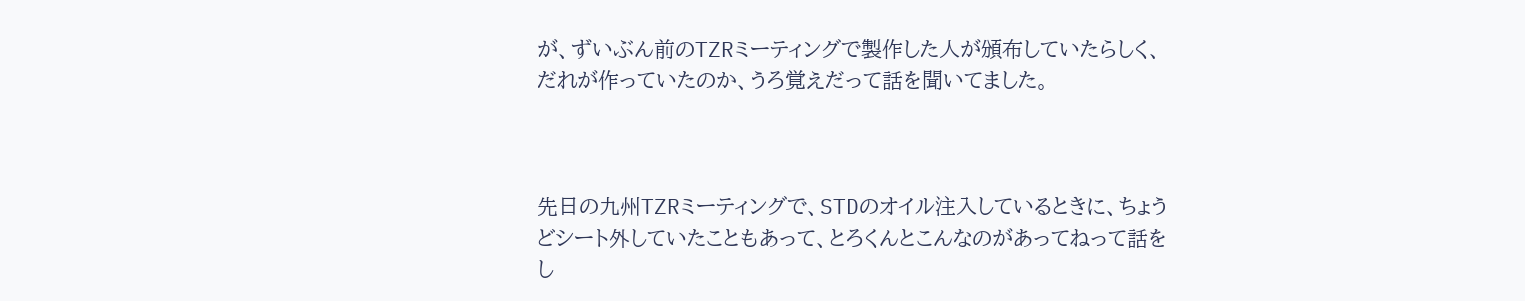が、ずいぶん前のTZRミーティングで製作した人が頒布していたらしく、だれが作っていたのか、うろ覚えだって話を聞いてました。



先日の九州TZRミーティングで、STDのオイル注入しているときに、ちょうどシート外していたこともあって、とろくんとこんなのがあってねって話をし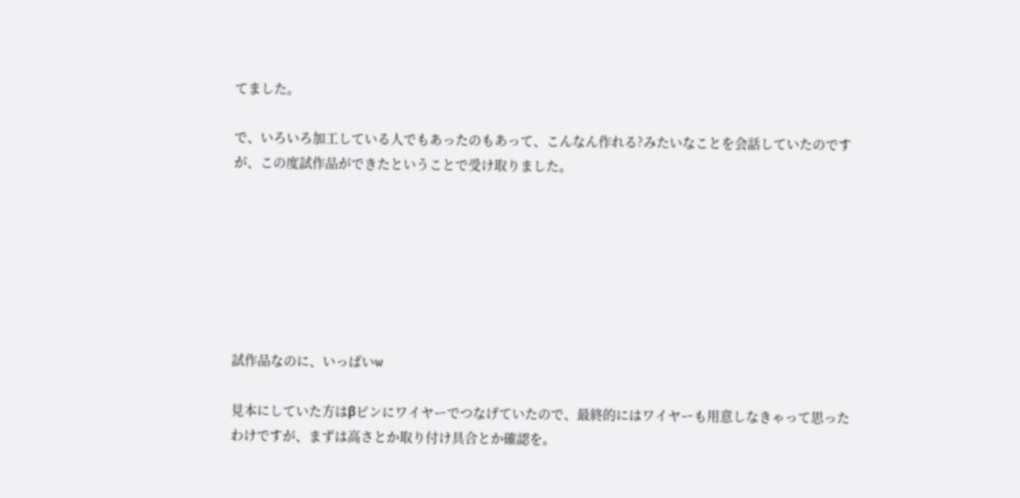てました。

で、いろいろ加工している人でもあったのもあって、こんなん作れる?みたいなことを会話していたのですが、この度試作品ができたということで受け取りました。







試作品なのに、いっぱいw

見本にしていた方はβピンにワイヤーでつなげていたので、最終的にはワイヤーも用意しなきゃって思ったわけですが、まずは高さとか取り付け具合とか確認を。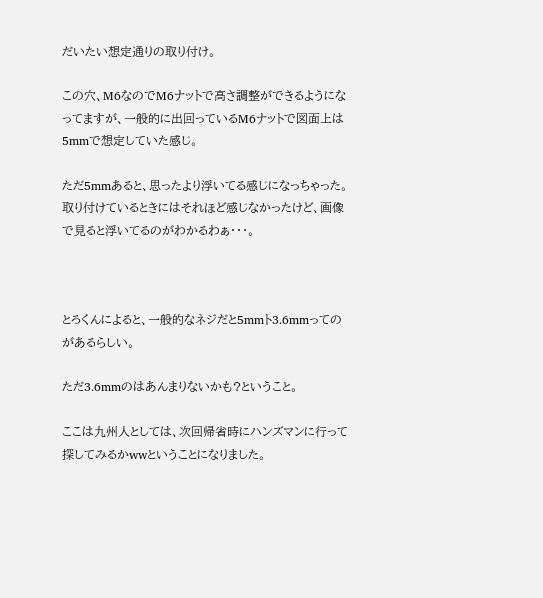だいたい想定通りの取り付け。

この穴、M6なのでM6ナットで高さ調整ができるようになってますが、一般的に出回っているM6ナットで図面上は5mmで想定していた感じ。

ただ5mmあると、思ったより浮いてる感じになっちゃった。取り付けているときにはそれほど感じなかったけど、画像で見ると浮いてるのがわかるわぁ・・・。



とろくんによると、一般的なネジだと5mmト3.6mmってのがあるらしい。

ただ3.6mmのはあんまりないかも?ということ。

ここは九州人としては、次回帰省時にハンズマンに行って探してみるかwwということになりました。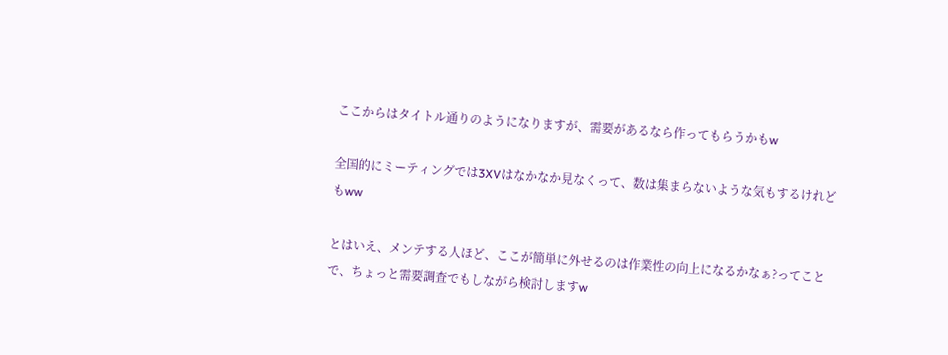ここからはタイトル通りのようになりますが、需要があるなら作ってもらうかもw

全国的にミーティングでは3XVはなかなか見なくって、数は集まらないような気もするけれどもww

とはいえ、メンテする人ほど、ここが簡単に外せるのは作業性の向上になるかなぁ?ってことで、ちょっと需要調査でもしながら検討しますw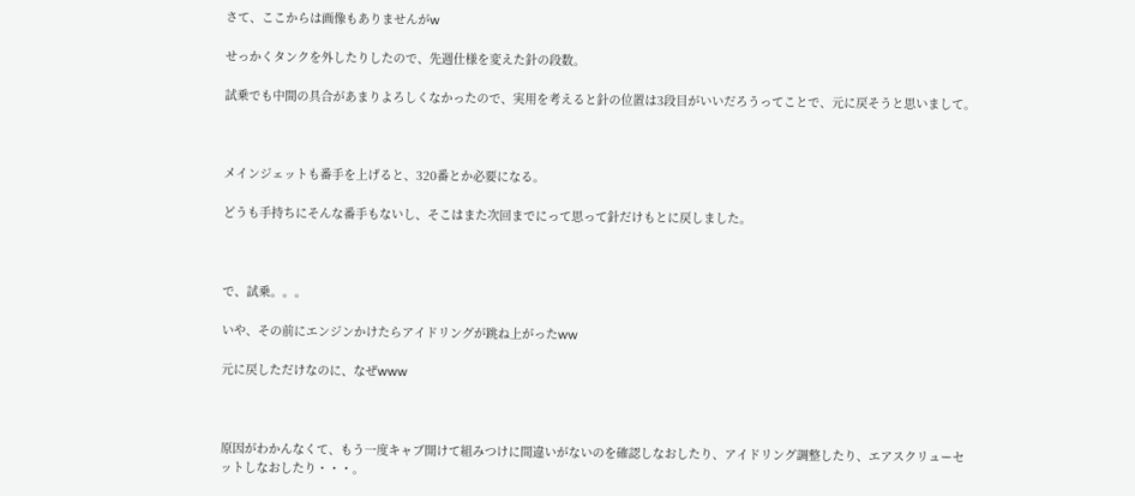さて、ここからは画像もありませんがw

せっかくタンクを外したりしたので、先週仕様を変えた針の段数。

試乗でも中間の具合があまりよろしくなかったので、実用を考えると針の位置は3段目がいいだろうってことで、元に戻そうと思いまして。



メインジェットも番手を上げると、320番とか必要になる。

どうも手持ちにそんな番手もないし、そこはまた次回までにって思って針だけもとに戻しました。



で、試乗。。。

いや、その前にエンジンかけたらアイドリングが跳ね上がったww

元に戻しただけなのに、なぜwww



原因がわかんなくて、もう一度キャブ開けて組みつけに間違いがないのを確認しなおしたり、アイドリング調整したり、エアスクリューセットしなおしたり・・・。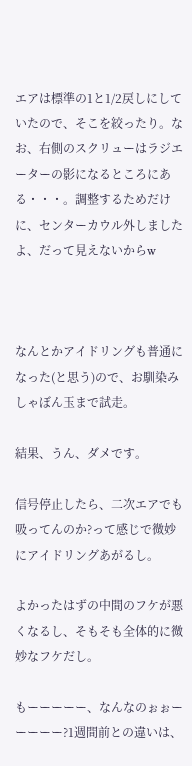エアは標準の1と1/2戻しにしていたので、そこを絞ったり。なお、右側のスクリューはラジエーターの影になるところにある・・・。調整するためだけに、センターカウル外しましたよ、だって見えないからw



なんとかアイドリングも普通になった(と思う)ので、お馴染みしゃぼん玉まで試走。

結果、うん、ダメです。

信号停止したら、二次エアでも吸ってんのか?って感じで微妙にアイドリングあがるし。

よかったはずの中間のフケが悪くなるし、そもそも全体的に微妙なフケだし。

もーーーーー、なんなのぉぉーーーーー?1週間前との違いは、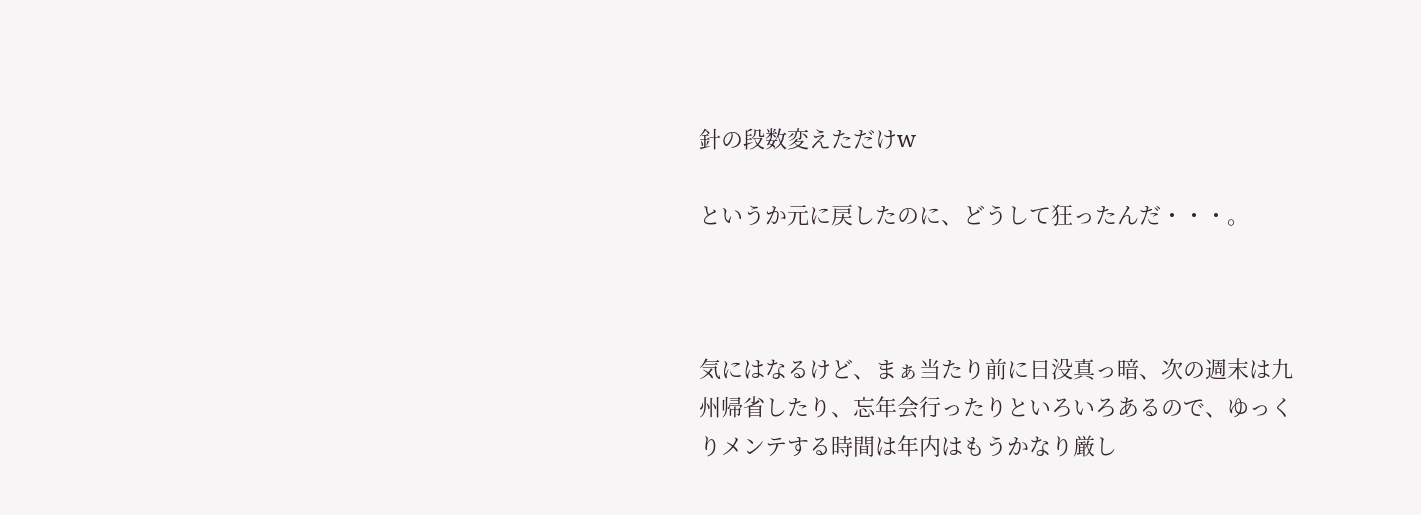針の段数変えただけw

というか元に戻したのに、どうして狂ったんだ・・・。



気にはなるけど、まぁ当たり前に日没真っ暗、次の週末は九州帰省したり、忘年会行ったりといろいろあるので、ゆっくりメンテする時間は年内はもうかなり厳し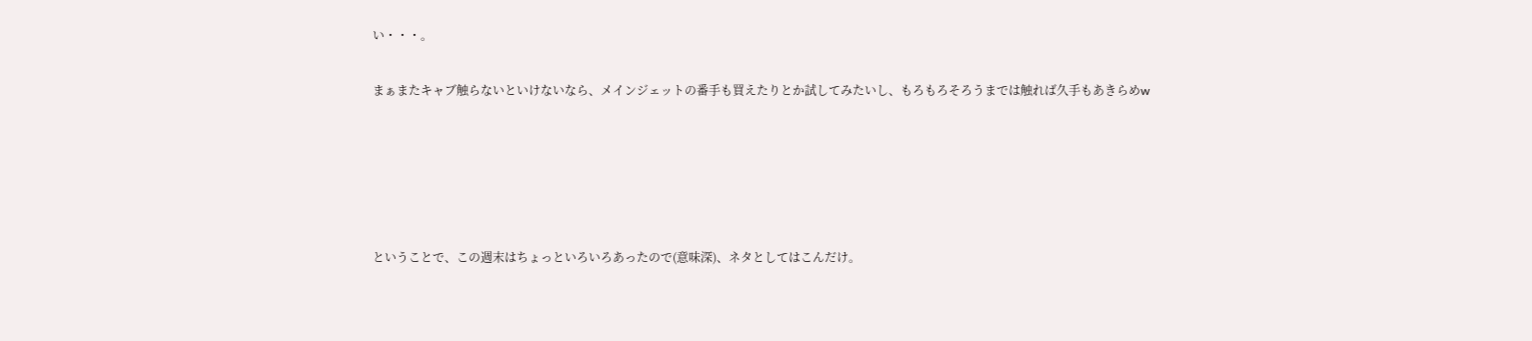い・・・。

まぁまたキャブ触らないといけないなら、メインジェットの番手も買えたりとか試してみたいし、もろもろそろうまでは触れば久手もあきらめw





ということで、この週末はちょっといろいろあったので(意味深)、ネタとしてはこんだけ。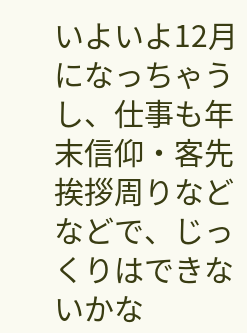いよいよ12月になっちゃうし、仕事も年末信仰・客先挨拶周りなどなどで、じっくりはできないかな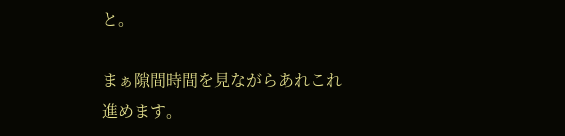と。

まぁ隙間時間を見ながらあれこれ進めます。